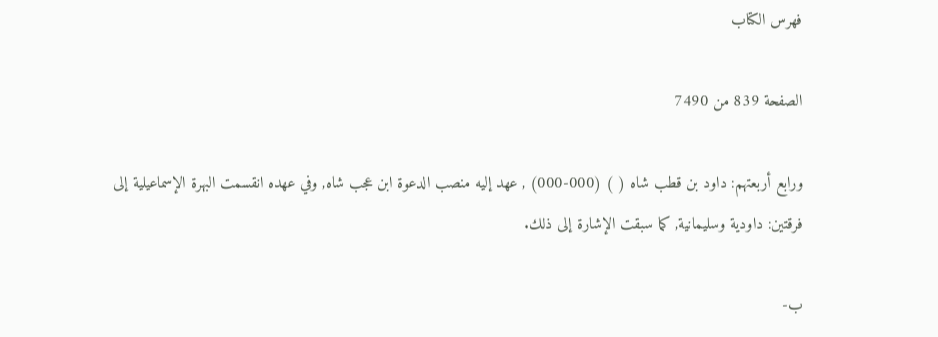فهرس الكتاب

الصفحة 839 من 7490

ورابع أربعتهم: داود بن قطب شاه ( ) (000-000) , عهد إليه منصب الدعوة ابن عجب شاه, وفي عهده انقسمت البهرة الإسماعيلية إلى فرقتين: داودية وسليمانية, كما سبقت الإشارة إلى ذلك.

ب-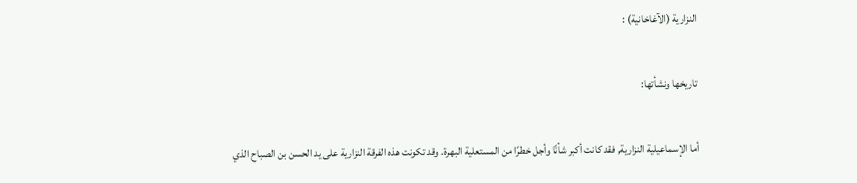النزارية (الآغاخانية) :

تاريخها ونشأتها:

أما الإسماعيلية النزارية, فقد كانت أكبر شأنًا وأجل خطرًا من المستعلية البهرة. وقد تكونت هذه الفرقة النزارية على يد الحسن بن الصباح الذي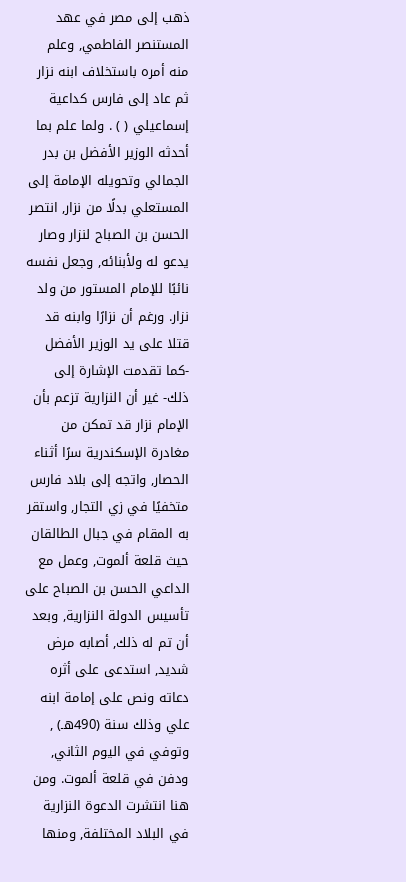ذهب إلى مصر في عهد المستنصر الفاطمي, وعلم منه أمره باستخلاف ابنه نزار ثم عاد إلى فارس كداعية إسماعيلي ( ) . ولما علم بما أحدثه الوزير الأفضل بن بدر الجمالي وتحويله الإمامة إلى المستعلي بدلًا من نزار, انتصر الحسن بن الصباح لنزار وصار يدعو له ولأبنائه, وجعل نفسه نائبًا للإمام المستور من ولد نزار. ورغم أن نزارًا وابنه قد قتلا على يد الوزير الأفضل -كما تقدمت الإشارة إلى ذلك- غير أن النزارية تزعم بأن الإمام نزار قد تمكن من مغادرة الإسكندرية سرًا أثناء الحصار, واتجه إلى بلاد فارس متخفيًا في زي التجار, واستقر به المقام في جبال الطالقان حيث قلعة ألموت, وعمل مع الداعي الحسن بن الصباح على تأسيس الدولة النزارية, وبعد أن تم له ذلك, أصابه مرض شديد, استدعى على أثره دعاته ونص على إمامة ابنه علي وذلك سنة (490هـ) , وتوفي في اليوم الثاني, ودفن في قلعة ألموت. ومن هنا انتشرت الدعوة النزارية في البلاد المختلفة, ومنها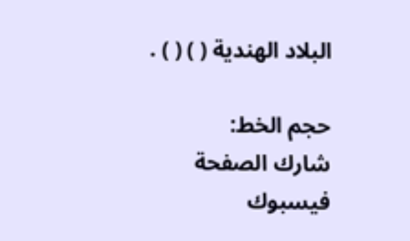البلاد الهندية ( ) ( ) .

حجم الخط:
شارك الصفحة
فيسبوك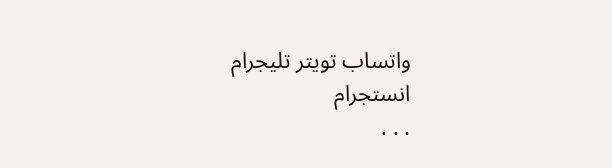واتساب تويتر تليجرام انستجرام
. . .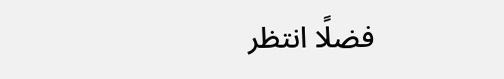فضلًا انتظر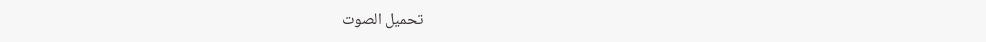تحميل الصوت